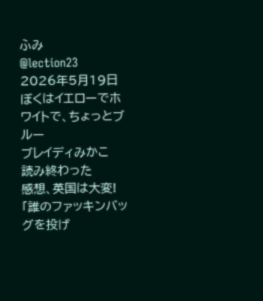ふみ
@lection23
2026年5月19日
ぼくはイエローでホワイトで、ちょっとブルー
ブレイディみかこ
読み終わった
感想、英国は大変!
「誰のファッキンバッグを投げ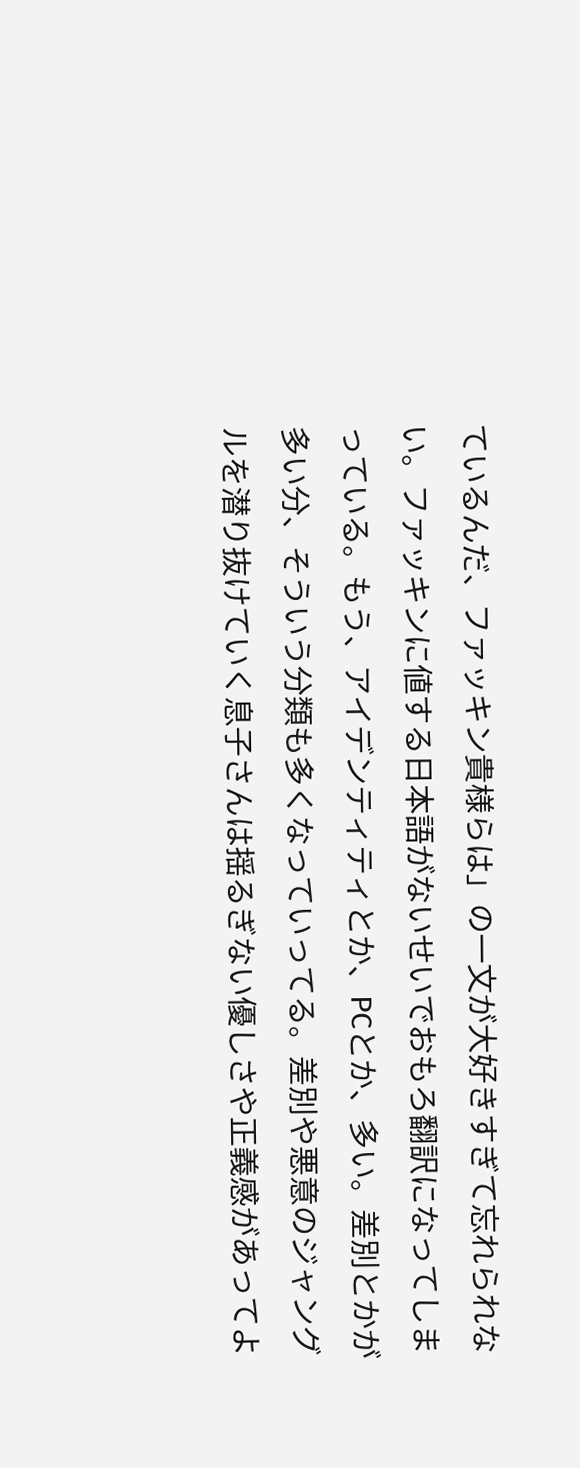ているんだ、ファッキン貴様らは」の一文が大好きすぎて忘れられない。ファッキンに値する日本語がないせいでおもろ翻訳になってしまっている。もう、アイデンティティとか、PCとか、多い。差別とかが多い分、そういう分類も多くなっていってる。差別や悪意のジャングルを潜り抜けていく息子さんは揺るぎない優しさや正義感があってよ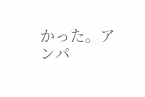かった。アンパ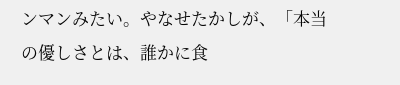ンマンみたい。やなせたかしが、「本当の優しさとは、誰かに食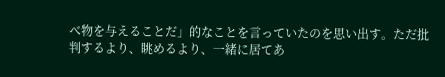べ物を与えることだ」的なことを言っていたのを思い出す。ただ批判するより、眺めるより、一緒に居てあ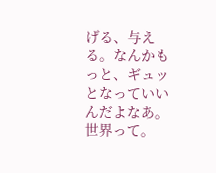げる、与える。なんかもっと、ギュッとなっていいんだよなあ。世界って。